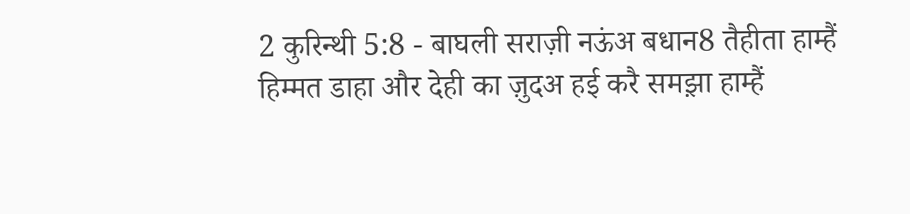2 कुरिन्थी 5:8 - बाघली सराज़ी नऊंअ बधान8 तैहीता हाम्हैं हिम्मत डाहा और देही का ज़ुदअ हई करै समझ़ा हाम्हैं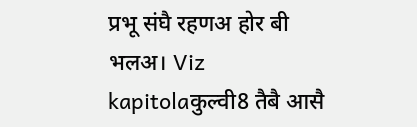प्रभू संघै रहणअ होर बी भलअ। Viz kapitolaकुल्वी8 तैबै आसै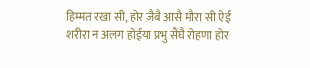हिम्मत रखा सी, होर ज़ैबै आसै मौरा सी ऐई शरीरा न अलग होईया प्रभु सैंघै रोहणा होर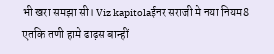भी खरा समझा सी। Viz kapitolaईनर सराजी मे नया नियम8 एतकि तणी हामे ढाढ़स बान्हीं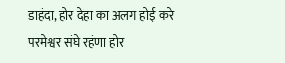डाहंदा, होर देहा का अलग होई करे परमेश्वर संघे रहंणा होर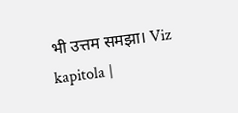भी उत्तम समझा। Viz kapitola |